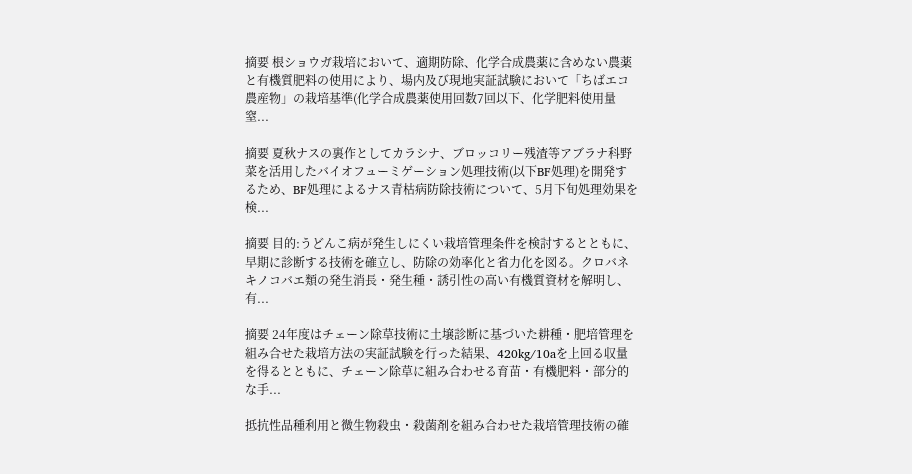摘要 根ショウガ栽培において、適期防除、化学合成農薬に含めない農薬と有機質肥料の使用により、場内及び現地実証試験において「ちばエコ農産物」の栽培基準(化学合成農薬使用回数7回以下、化学肥料使用量窒...

摘要 夏秋ナスの裏作としてカラシナ、ブロッコリー残渣等アブラナ科野菜を活用したバイオフューミゲーション処理技術(以下BF処理)を開発するため、BF処理によるナス青枯病防除技術について、5月下旬処理効果を検...

摘要 目的:うどんこ病が発生しにくい栽培管理条件を検討するとともに、早期に診断する技術を確立し、防除の効率化と省力化を図る。クロバネキノコバエ類の発生消長・発生種・誘引性の高い有機質資材を解明し、有...

摘要 24年度はチェーン除草技術に土壌診断に基づいた耕種・肥培管理を組み合せた栽培方法の実証試験を行った結果、420kg/10aを上回る収量を得るとともに、チェーン除草に組み合わせる育苗・有機肥料・部分的な手...

抵抗性品種利用と微生物殺虫・殺菌剤を組み合わせた栽培管理技術の確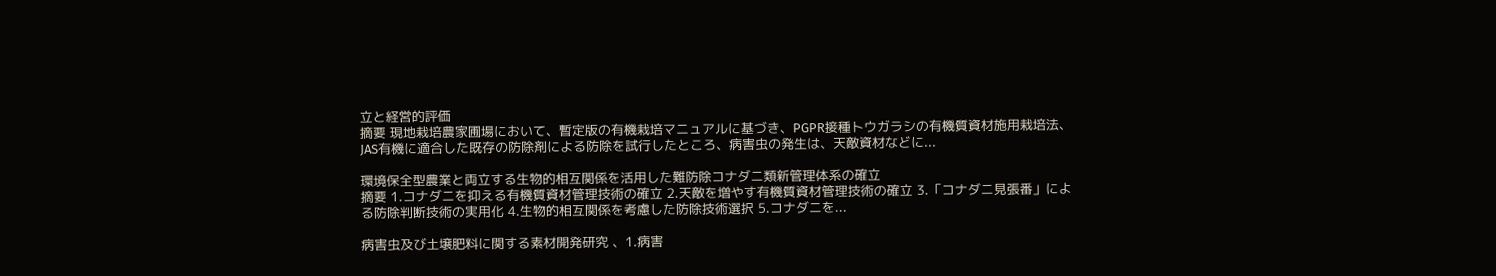立と経営的評価
摘要 現地栽培農家圃場において、暫定版の有機栽培マニュアルに基づき、PGPR接種トウガラシの有機質資材施用栽培法、JAS有機に適合した既存の防除剤による防除を試行したところ、病害虫の発生は、天敵資材などに...

環境保全型農業と両立する生物的相互関係を活用した難防除コナダニ類新管理体系の確立
摘要 1.コナダニを抑える有機質資材管理技術の確立 2.天敵を増やす有機質資材管理技術の確立 3.「コナダニ見張番」による防除判断技術の実用化 4.生物的相互関係を考慮した防除技術選択 5.コナダニを...

病害虫及び土壌肥料に関する素材開発研究 、1.病害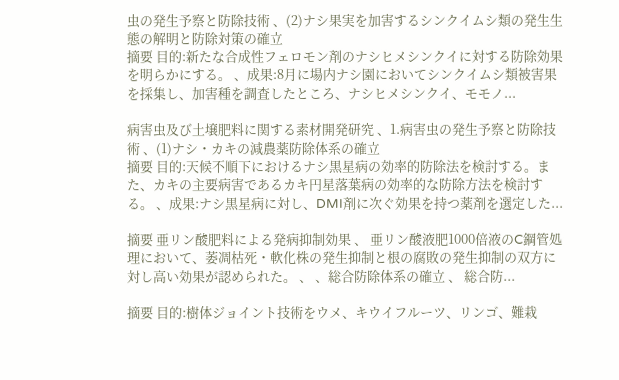虫の発生予察と防除技術 、(2)ナシ果実を加害するシンクイムシ類の発生生態の解明と防除対策の確立
摘要 目的:新たな合成性フェロモン剤のナシヒメシンクイに対する防除効果を明らかにする。 、成果:8月に場内ナシ園においてシンクイムシ類被害果を採集し、加害種を調査したところ、ナシヒメシンクイ、モモノ...

病害虫及び土壌肥料に関する素材開発研究 、1.病害虫の発生予察と防除技術 、(1)ナシ・カキの減農薬防除体系の確立
摘要 目的:天候不順下におけるナシ黒星病の効率的防除法を検討する。また、カキの主要病害であるカキ円星落葉病の効率的な防除方法を検討する。 、成果:ナシ黒星病に対し、DMI剤に次ぐ効果を持つ薬剤を選定した...

摘要 亜リン酸肥料による発病抑制効果 、 亜リン酸液肥1000倍液のC鋼管処理において、萎凋枯死・軟化株の発生抑制と根の腐敗の発生抑制の双方に対し高い効果が認められた。 、 、総合防除体系の確立 、 総合防...

摘要 目的:樹体ジョイント技術をウメ、キウイフルーツ、リンゴ、難栽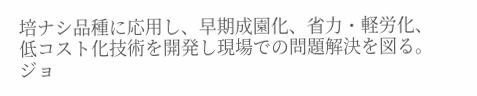培ナシ品種に応用し、早期成園化、省力・軽労化、低コスト化技術を開発し現場での問題解決を図る。ジョ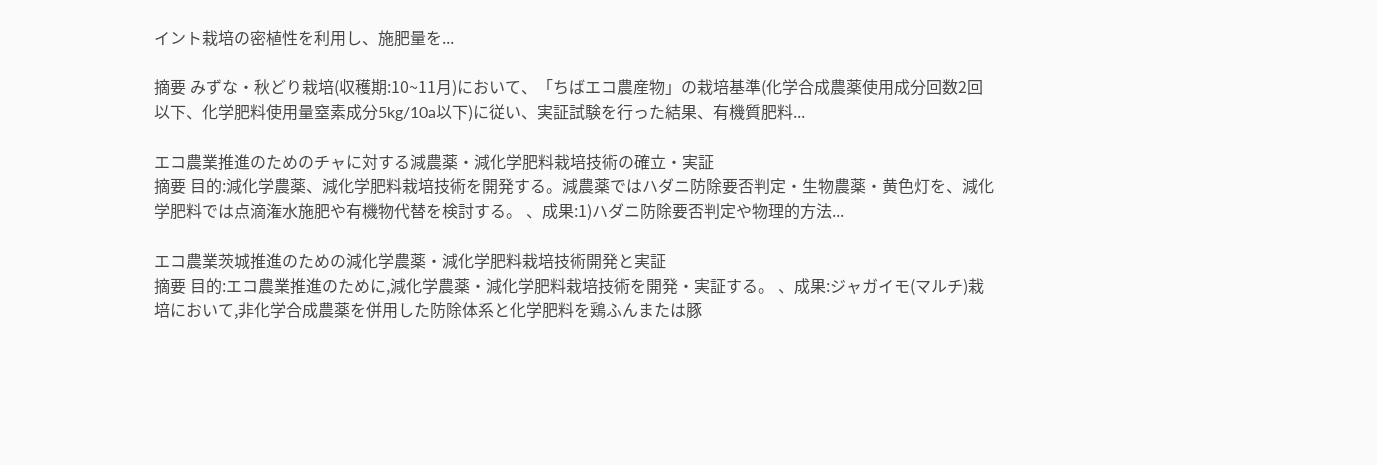イント栽培の密植性を利用し、施肥量を...

摘要 みずな・秋どり栽培(収穫期:10~11月)において、「ちばエコ農産物」の栽培基準(化学合成農薬使用成分回数2回以下、化学肥料使用量窒素成分5kg/10a以下)に従い、実証試験を行った結果、有機質肥料...

エコ農業推進のためのチャに対する減農薬・減化学肥料栽培技術の確立・実証
摘要 目的:減化学農薬、減化学肥料栽培技術を開発する。減農薬ではハダニ防除要否判定・生物農薬・黄色灯を、減化学肥料では点滴潅水施肥や有機物代替を検討する。 、成果:1)ハダニ防除要否判定や物理的方法...

エコ農業茨城推進のための減化学農薬・減化学肥料栽培技術開発と実証
摘要 目的:エコ農業推進のために,減化学農薬・減化学肥料栽培技術を開発・実証する。 、成果:ジャガイモ(マルチ)栽培において,非化学合成農薬を併用した防除体系と化学肥料を鶏ふんまたは豚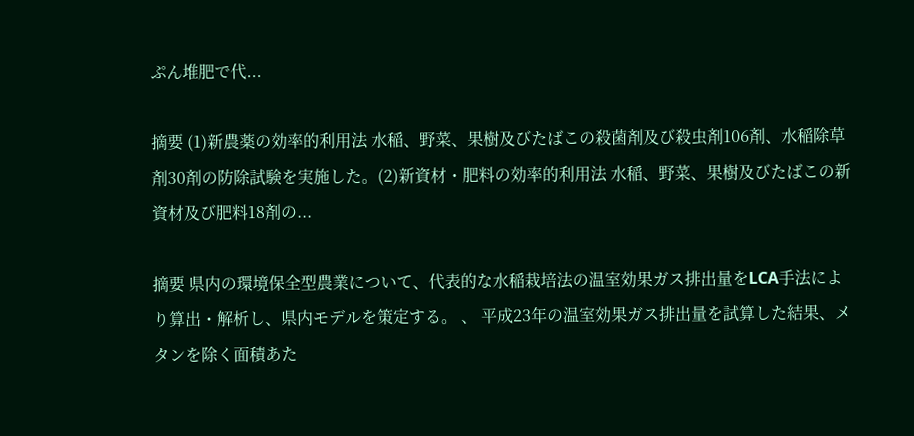ぷん堆肥で代...

摘要 (1)新農薬の効率的利用法 水稲、野菜、果樹及びたばこの殺菌剤及び殺虫剤106剤、水稲除草剤30剤の防除試験を実施した。(2)新資材・肥料の効率的利用法 水稲、野菜、果樹及びたばこの新資材及び肥料18剤の...

摘要 県内の環境保全型農業について、代表的な水稲栽培法の温室効果ガス排出量をLCA手法により算出・解析し、県内モデルを策定する。 、 平成23年の温室効果ガス排出量を試算した結果、メタンを除く面積あた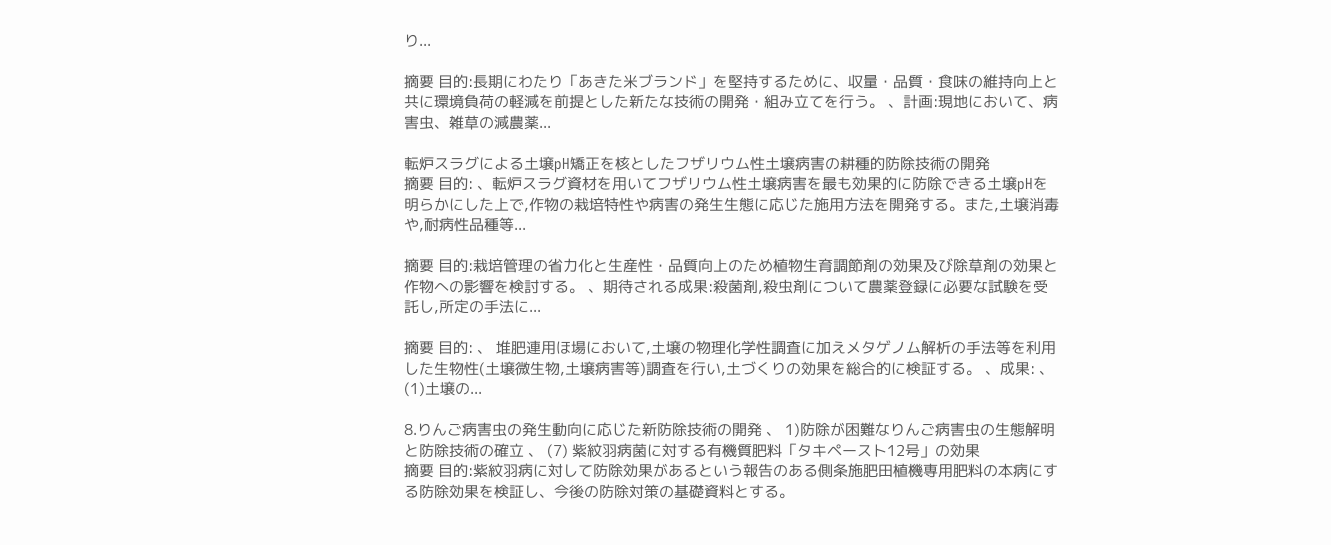り...

摘要 目的:長期にわたり「あきた米ブランド」を堅持するために、収量・品質・食味の維持向上と共に環境負荷の軽減を前提とした新たな技術の開発・組み立てを行う。 、計画:現地において、病害虫、雑草の減農薬...

転炉スラグによる土壌pH矯正を核としたフザリウム性土壌病害の耕種的防除技術の開発
摘要 目的: 、転炉スラグ資材を用いてフザリウム性土壌病害を最も効果的に防除できる土壌pHを明らかにした上で,作物の栽培特性や病害の発生生態に応じた施用方法を開発する。また,土壌消毒や,耐病性品種等...

摘要 目的:栽培管理の省力化と生産性・品質向上のため植物生育調節剤の効果及び除草剤の効果と作物への影響を検討する。 、期待される成果:殺菌剤,殺虫剤について農薬登録に必要な試験を受託し,所定の手法に...

摘要 目的: 、 堆肥連用ほ場において,土壌の物理化学性調査に加えメタゲノム解析の手法等を利用した生物性(土壌微生物,土壌病害等)調査を行い,土づくりの効果を総合的に検証する。 、成果: 、(1)土壌の...

8.りんご病害虫の発生動向に応じた新防除技術の開発 、 1)防除が困難なりんご病害虫の生態解明と防除技術の確立 、 (7) 紫紋羽病菌に対する有機質肥料「タキペースト12号」の効果
摘要 目的:紫紋羽病に対して防除効果があるという報告のある側条施肥田植機専用肥料の本病にする防除効果を検証し、今後の防除対策の基礎資料とする。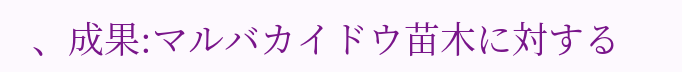、成果:マルバカイドウ苗木に対する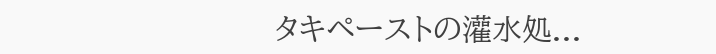タキペーストの灌水処...